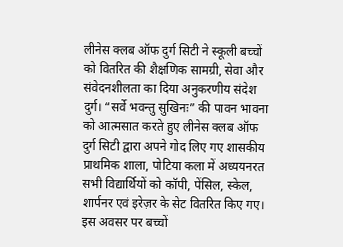लीनेस क्लब ऑफ दुर्ग सिटी ने स्कूली बच्चों को वितरित की शैक्षणिक सामग्री, सेवा और संवेदनशीलता का दिया अनुकरणीय संदेश
दुर्ग। “सर्वे भवन्तु सुखिनः” की पावन भावना को आत्मसात करते हुए लीनेस क्लब ऑफ दुर्ग सिटी द्वारा अपने गोद लिए गए शासकीय प्राथमिक शाला, पोटिया कला में अध्ययनरत सभी विद्यार्थियों को कॉपी, पेंसिल, स्केल, शार्पनर एवं इरेज़र के सेट वितरित किए गए। इस अवसर पर बच्चों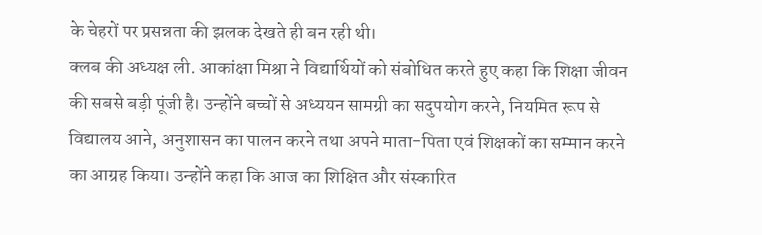के चेहरों पर प्रसन्नता की झलक देखते ही बन रही थी।
क्लब की अध्यक्ष ली. आकांक्षा मिश्रा ने विद्यार्थियों को संबोधित करते हुए कहा कि शिक्षा जीवन की सबसे बड़ी पूंजी है। उन्होंने बच्चों से अध्ययन सामग्री का सदुपयोग करने, नियमित रूप से विद्यालय आने, अनुशासन का पालन करने तथा अपने माता-पिता एवं शिक्षकों का सम्मान करने का आग्रह किया। उन्होंने कहा कि आज का शिक्षित और संस्कारित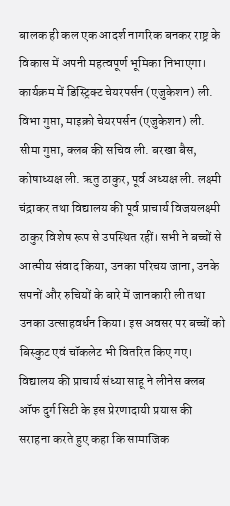बालक ही कल एक आदर्श नागरिक बनकर राष्ट्र के विकास में अपनी महत्वपूर्ण भूमिका निभाएगा।
कार्यक्रम में डिस्ट्रिक्ट चेयरपर्सन (एजुकेशन) ली. विभा गुप्ता, माइक्रो चेयरपर्सन (एजुकेशन) ली. सीमा गुप्ता, क्लब की सचिव ली. बरखा बैस, कोषाध्यक्ष ली. ऋतु ठाकुर, पूर्व अध्यक्ष ली. लक्ष्मी चंद्राकर तथा विद्यालय की पूर्व प्राचार्य विजयलक्ष्मी ठाकुर विशेष रूप से उपस्थित रहीं। सभी ने बच्चों से आत्मीय संवाद किया, उनका परिचय जाना, उनके सपनों और रुचियों के बारे में जानकारी ली तथा उनका उत्साहवर्धन किया। इस अवसर पर बच्चों को बिस्कुट एवं चॉकलेट भी वितरित किए गए।
विद्यालय की प्राचार्य संध्या साहू ने लीनेस क्लब ऑफ दुर्ग सिटी के इस प्रेरणादायी प्रयास की सराहना करते हुए कहा कि सामाजिक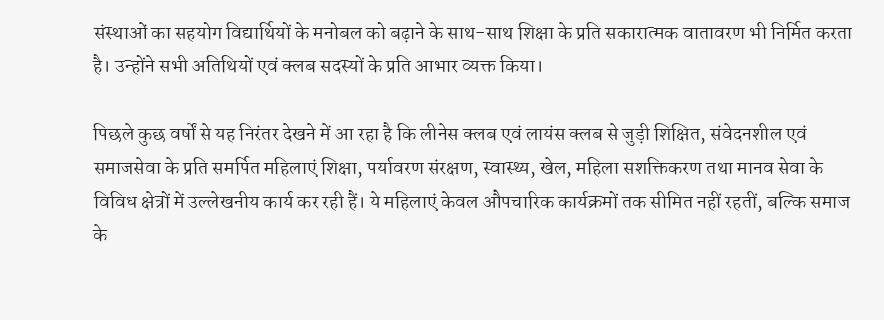संस्थाओं का सहयोग विद्यार्थियों के मनोबल को बढ़ाने के साथ-साथ शिक्षा के प्रति सकारात्मक वातावरण भी निर्मित करता है। उन्होंने सभी अतिथियों एवं क्लब सदस्यों के प्रति आभार व्यक्त किया।

पिछले कुछ वर्षों से यह निरंतर देखने में आ रहा है कि लीनेस क्लब एवं लायंस क्लब से जुड़ी शिक्षित, संवेदनशील एवं समाजसेवा के प्रति समर्पित महिलाएं शिक्षा, पर्यावरण संरक्षण, स्वास्थ्य, खेल, महिला सशक्तिकरण तथा मानव सेवा के विविध क्षेत्रों में उल्लेखनीय कार्य कर रही हैं। ये महिलाएं केवल औपचारिक कार्यक्रमों तक सीमित नहीं रहतीं, बल्कि समाज के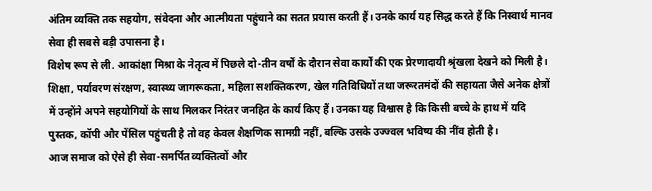अंतिम व्यक्ति तक सहयोग, संवेदना और आत्मीयता पहुंचाने का सतत प्रयास करती हैं। उनके कार्य यह सिद्ध करते हैं कि निस्वार्थ मानव सेवा ही सबसे बड़ी उपासना है।
विशेष रूप से ली. आकांक्षा मिश्रा के नेतृत्व में पिछले दो-तीन वर्षों के दौरान सेवा कार्यों की एक प्रेरणादायी श्रृंखला देखने को मिली है। शिक्षा, पर्यावरण संरक्षण, स्वास्थ्य जागरूकता, महिला सशक्तिकरण, खेल गतिविधियों तथा जरूरतमंदों की सहायता जैसे अनेक क्षेत्रों में उन्होंने अपने सहयोगियों के साथ मिलकर निरंतर जनहित के कार्य किए हैं। उनका यह विश्वास है कि किसी बच्चे के हाथ में यदि पुस्तक, कॉपी और पेंसिल पहुंचती है तो वह केवल शैक्षणिक सामग्री नहीं, बल्कि उसके उज्ज्वल भविष्य की नींव होती है।
आज समाज को ऐसे ही सेवा-समर्पित व्यक्तित्वों और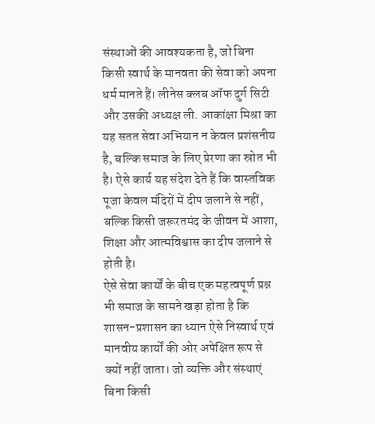संस्थाओं की आवश्यकता है, जो बिना किसी स्वार्थ के मानवता की सेवा को अपना धर्म मानते हैं। लीनेस क्लब ऑफ दुर्ग सिटी और उसकी अध्यक्ष ली. आकांक्षा मिश्रा का यह सतत सेवा अभियान न केवल प्रशंसनीय है, बल्कि समाज के लिए प्रेरणा का स्रोत भी है। ऐसे कार्य यह संदेश देते हैं कि वास्तविक पूजा केवल मंदिरों में दीप जलाने से नहीं, बल्कि किसी जरूरतमंद के जीवन में आशा, शिक्षा और आत्मविश्वास का दीप जलाने से होती है।
ऐसे सेवा कार्यों के बीच एक महत्वपूर्ण प्रश्न भी समाज के सामने खड़ा होता है कि शासन-प्रशासन का ध्यान ऐसे निस्वार्थ एवं मानवीय कार्यों की ओर अपेक्षित रूप से क्यों नहीं जाता। जो व्यक्ति और संस्थाएं बिना किसी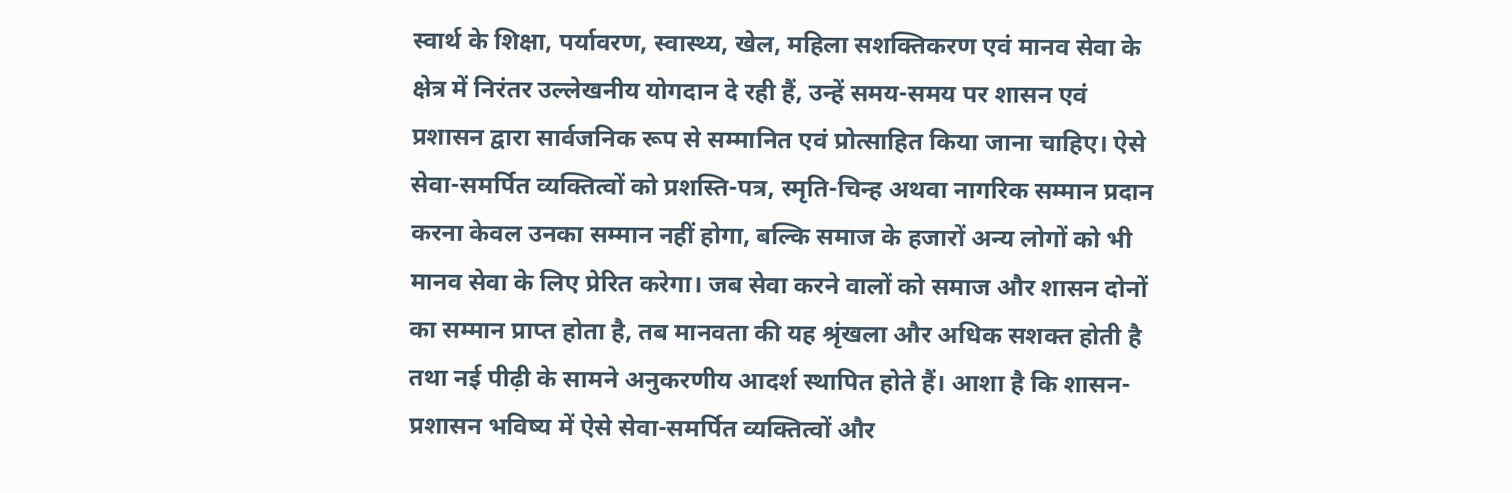स्वार्थ के शिक्षा, पर्यावरण, स्वास्थ्य, खेल, महिला सशक्तिकरण एवं मानव सेवा के क्षेत्र में निरंतर उल्लेखनीय योगदान दे रही हैं, उन्हें समय-समय पर शासन एवं प्रशासन द्वारा सार्वजनिक रूप से सम्मानित एवं प्रोत्साहित किया जाना चाहिए। ऐसे सेवा-समर्पित व्यक्तित्वों को प्रशस्ति-पत्र, स्मृति-चिन्ह अथवा नागरिक सम्मान प्रदान करना केवल उनका सम्मान नहीं होगा, बल्कि समाज के हजारों अन्य लोगों को भी मानव सेवा के लिए प्रेरित करेगा। जब सेवा करने वालों को समाज और शासन दोनों का सम्मान प्राप्त होता है, तब मानवता की यह श्रृंखला और अधिक सशक्त होती है तथा नई पीढ़ी के सामने अनुकरणीय आदर्श स्थापित होते हैं। आशा है कि शासन-प्रशासन भविष्य में ऐसे सेवा-समर्पित व्यक्तित्वों और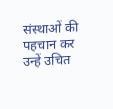संस्थाओं की पहचान कर उन्हें उचित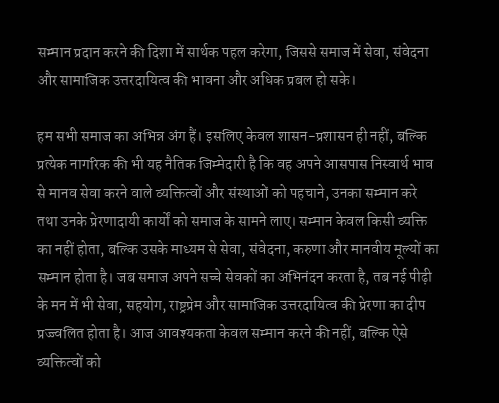सम्मान प्रदान करने की दिशा में सार्थक पहल करेगा, जिससे समाज में सेवा, संवेदना और सामाजिक उत्तरदायित्व की भावना और अधिक प्रबल हो सके।

हम सभी समाज का अभिन्न अंग हैं। इसलिए केवल शासन-प्रशासन ही नहीं, बल्कि प्रत्येक नागरिक की भी यह नैतिक जिम्मेदारी है कि वह अपने आसपास निस्वार्थ भाव से मानव सेवा करने वाले व्यक्तित्वों और संस्थाओं को पहचाने, उनका सम्मान करे तथा उनके प्रेरणादायी कार्यों को समाज के सामने लाए। सम्मान केवल किसी व्यक्ति का नहीं होता, बल्कि उसके माध्यम से सेवा, संवेदना, करुणा और मानवीय मूल्यों का सम्मान होता है। जब समाज अपने सच्चे सेवकों का अभिनंदन करता है, तब नई पीढ़ी के मन में भी सेवा, सहयोग, राष्ट्रप्रेम और सामाजिक उत्तरदायित्व की प्रेरणा का दीप प्रज्ज्वलित होता है। आज आवश्यकता केवल सम्मान करने की नहीं, बल्कि ऐसे व्यक्तित्वों को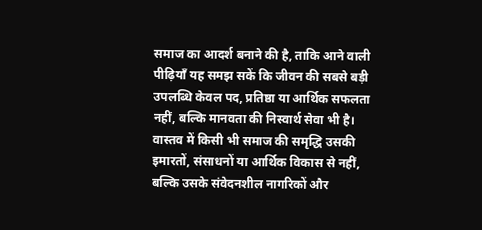समाज का आदर्श बनाने की है, ताकि आने वाली पीढ़ियाँ यह समझ सकें कि जीवन की सबसे बड़ी उपलब्धि केवल पद, प्रतिष्ठा या आर्थिक सफलता नहीं, बल्कि मानवता की निस्वार्थ सेवा भी है।
वास्तव में किसी भी समाज की समृद्धि उसकी इमारतों, संसाधनों या आर्थिक विकास से नहीं, बल्कि उसके संवेदनशील नागरिकों और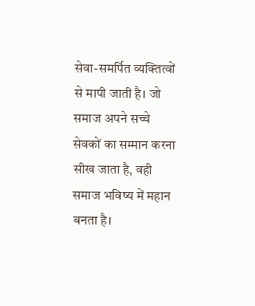सेवा-समर्पित व्यक्तित्वों से मापी जाती है। जो समाज अपने सच्चे सेवकों का सम्मान करना सीख जाता है, वही समाज भविष्य में महान बनता है।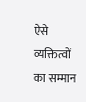ऐसे व्यक्तित्वों का सम्मान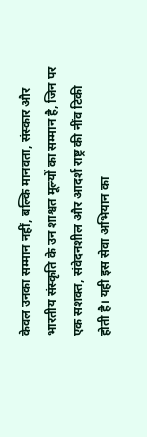केवल उनका सम्मान नहीं, बल्कि मानवता, संस्कार और भारतीय संस्कृति के उन शाश्वत मूल्यों का सम्मान है, जिन पर एक सशक्त, संवेदनशील और आदर्श राष्ट्र की नींव टिकी होती है। यही इस सेवा अभियान का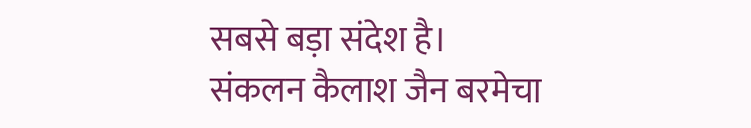सबसे बड़ा संदेश है।
संकलन कैलाश जैन बरमेचा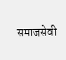समाजसेवी